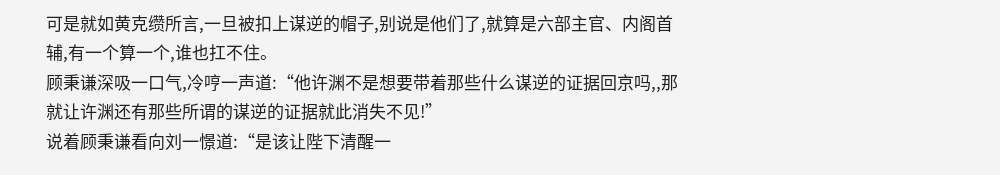可是就如黄克缵所言,一旦被扣上谋逆的帽子,别说是他们了,就算是六部主官、内阁首辅,有一个算一个,谁也扛不住。
顾秉谦深吸一口气,冷哼一声道:“他许渊不是想要带着那些什么谋逆的证据回京吗,,那就让许渊还有那些所谓的谋逆的证据就此消失不见!”
说着顾秉谦看向刘一憬道:“是该让陛下清醒一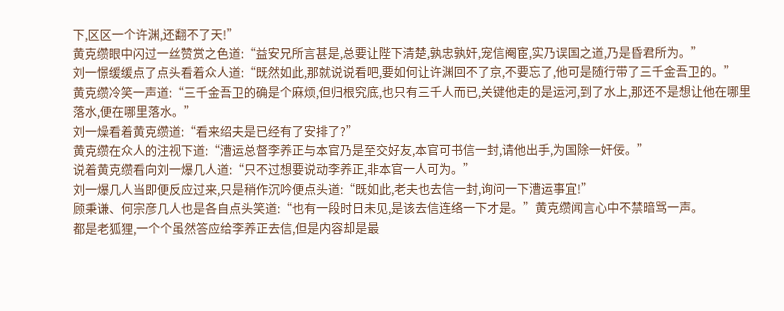下,区区一个许渊,还翻不了天!”
黄克缵眼中闪过一丝赞赏之色道:“益安兄所言甚是,总要让陛下清楚,孰忠孰奸,宠信阉宦,实乃误国之道,乃是昏君所为。”
刘一憬缓缓点了点头看着众人道:“既然如此,那就说说看吧,要如何让许渊回不了京,不要忘了,他可是随行带了三千金吾卫的。”
黄克缵冷笑一声道:“三千金吾卫的确是个麻烦,但归根究底,也只有三千人而已,关键他走的是运河,到了水上,那还不是想让他在哪里落水,便在哪里落水。”
刘一燥看着黄克缵道:“看来绍夫是已经有了安排了?”
黄克缵在众人的注视下道:“漕运总督李养正与本官乃是至交好友,本官可书信一封,请他出手,为国除一奸佞。”
说着黄克缵看向刘一爆几人道:“只不过想要说动李养正,非本官一人可为。”
刘一爆几人当即便反应过来,只是稍作沉吟便点头道:“既如此,老夫也去信一封,询问一下漕运事宜!”
顾秉谦、何宗彦几人也是各自点头笑道:“也有一段时日未见,是该去信连络一下才是。”黄克缵闻言心中不禁暗骂一声。
都是老狐狸,一个个虽然答应给李养正去信,但是内容却是最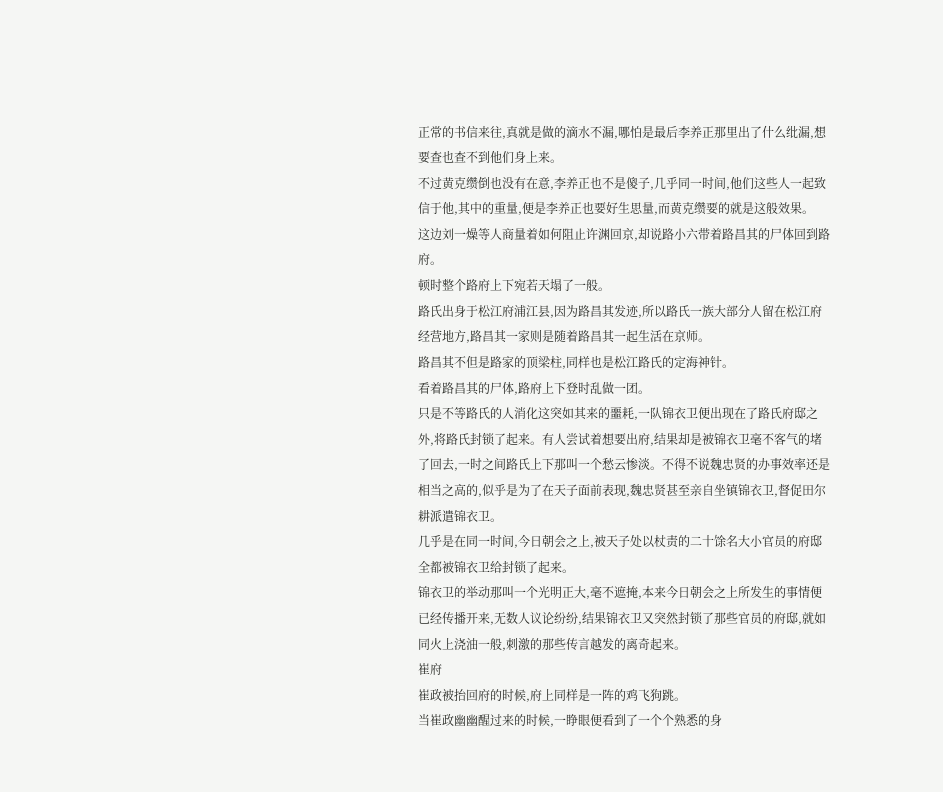正常的书信来往,真就是做的滴水不漏,哪怕是最后李养正那里出了什么纰漏,想要查也查不到他们身上来。
不过黄克缵倒也没有在意,李养正也不是傻子,几乎同一时间,他们这些人一起致信于他,其中的重量,便是李养正也要好生思量,而黄克缵要的就是这般效果。
这边刘一燥等人商量着如何阻止许渊回京,却说路小六带着路昌其的尸体回到路府。
顿时整个路府上下宛若天塌了一般。
路氏出身于松江府浦江县,因为路昌其发迹,所以路氏一族大部分人留在松江府经营地方,路昌其一家则是随着路昌其一起生活在京师。
路昌其不但是路家的顶梁柱,同样也是松江路氏的定海神针。
看着路昌其的尸体,路府上下登时乱做一团。
只是不等路氏的人消化这突如其来的噩耗,一队锦衣卫便出现在了路氏府邸之外,将路氏封锁了起来。有人尝试着想要出府,结果却是被锦衣卫毫不客气的堵了回去,一时之间路氏上下那叫一个愁云惨淡。不得不说魏忠贤的办事效率还是相当之高的,似乎是为了在天子面前表现,魏忠贤甚至亲自坐镇锦衣卫,督促田尔耕派遣锦衣卫。
几乎是在同一时间,今日朝会之上,被天子处以杖责的二十馀名大小官员的府邸全都被锦衣卫给封锁了起来。
锦衣卫的举动那叫一个光明正大,毫不遮掩,本来今日朝会之上所发生的事情便已经传播开来,无数人议论纷纷,结果锦衣卫又突然封锁了那些官员的府邸,就如同火上浇油一般,刺激的那些传言越发的离奇起来。
崔府
崔政被抬回府的时候,府上同样是一阵的鸡飞狗跳。
当崔政幽幽醒过来的时候,一睁眼便看到了一个个熟悉的身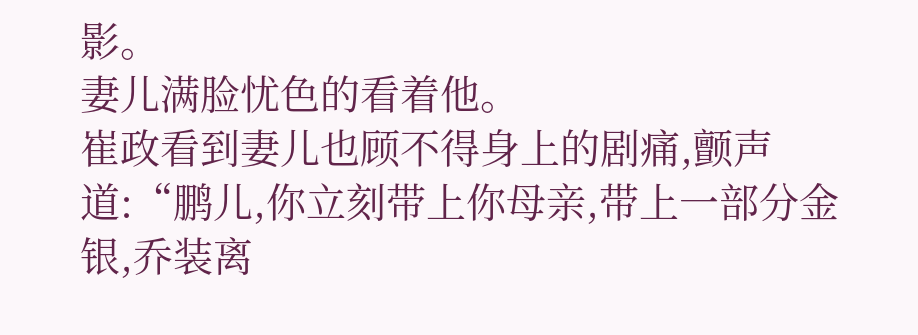影。
妻儿满脸忧色的看着他。
崔政看到妻儿也顾不得身上的剧痛,颤声道:“鹏儿,你立刻带上你母亲,带上一部分金银,乔装离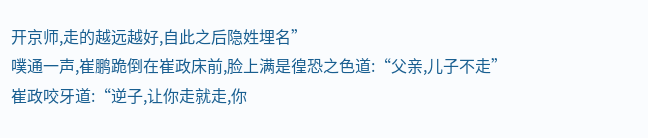开京师,走的越远越好,自此之后隐姓埋名”
噗通一声,崔鹏跪倒在崔政床前,脸上满是徨恐之色道:“父亲,儿子不走”
崔政咬牙道:“逆子,让你走就走,你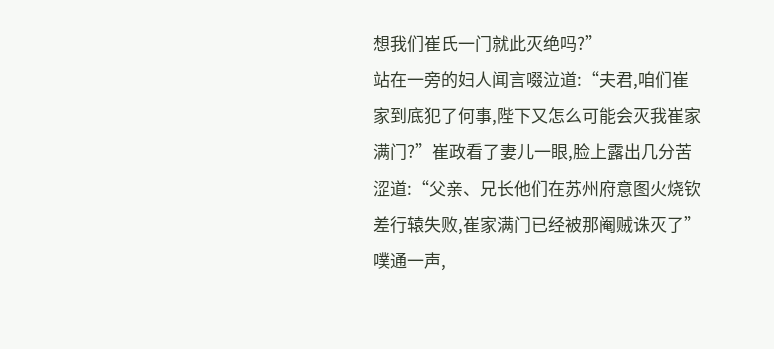想我们崔氏一门就此灭绝吗?”
站在一旁的妇人闻言啜泣道:“夫君,咱们崔家到底犯了何事,陛下又怎么可能会灭我崔家满门?”崔政看了妻儿一眼,脸上露出几分苦涩道:“父亲、兄长他们在苏州府意图火烧钦差行辕失败,崔家满门已经被那阉贼诛灭了”
噗通一声,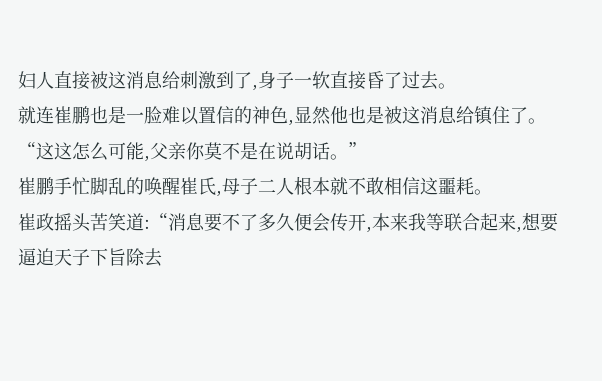妇人直接被这消息给刺激到了,身子一软直接昏了过去。
就连崔鹏也是一脸难以置信的神色,显然他也是被这消息给镇住了。
“这这怎么可能,父亲你莫不是在说胡话。”
崔鹏手忙脚乱的唤醒崔氏,母子二人根本就不敢相信这噩耗。
崔政摇头苦笑道:“消息要不了多久便会传开,本来我等联合起来,想要逼迫天子下旨除去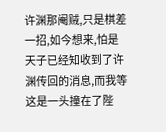许渊那阉贼,只是棋差一招,如今想来,怕是天子已经知收到了许渊传回的消息,而我等这是一头撞在了陛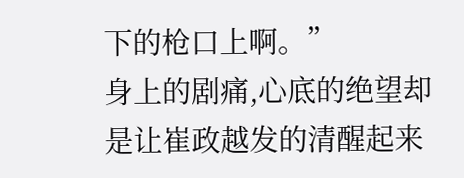下的枪口上啊。”
身上的剧痛,心底的绝望却是让崔政越发的清醒起来